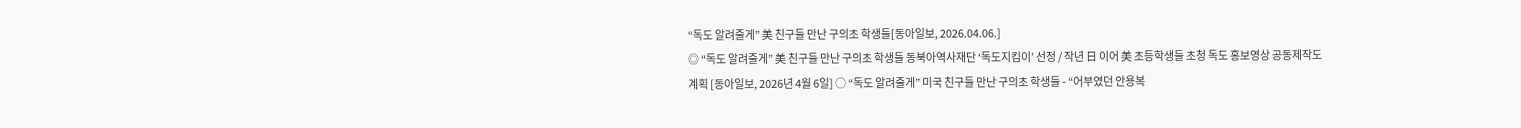“독도 알려줄게” 美 친구들 만난 구의초 학생들[동아일보, 2026.04.06.]
◎ “독도 알려줄게” 美 친구들 만난 구의초 학생들 동북아역사재단 ‘독도지킴이’ 선정 / 작년 日 이어 美 초등학생들 초청 독도 홍보영상 공동제작도 계획 [동아일보, 2026년 4월 6일] ○ “독도 알려줄게” 미국 친구들 만난 구의초 학생들 - “어부였던 안용복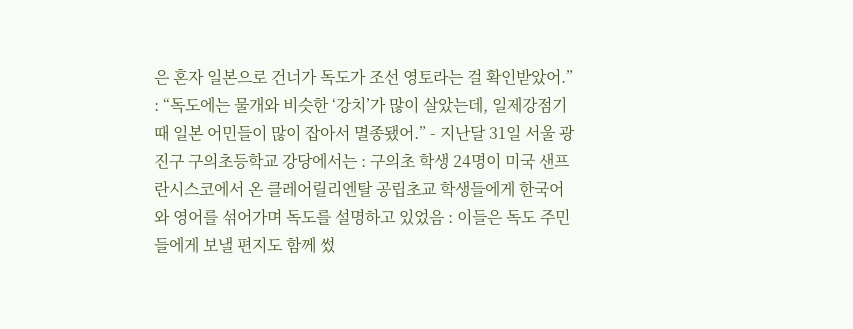은 혼자 일본으로 건너가 독도가 조선 영토라는 걸 확인받았어.” : “독도에는 물개와 비슷한 ‘강치’가 많이 살았는데, 일제강점기 때 일본 어민들이 많이 잡아서 멸종됐어.” - 지난달 31일 서울 광진구 구의초등학교 강당에서는 : 구의초 학생 24명이 미국 샌프란시스코에서 온 클레어릴리엔탈 공립초교 학생들에게 한국어와 영어를 섞어가며 독도를 설명하고 있었음 : 이들은 독도 주민들에게 보낼 편지도 함께 썼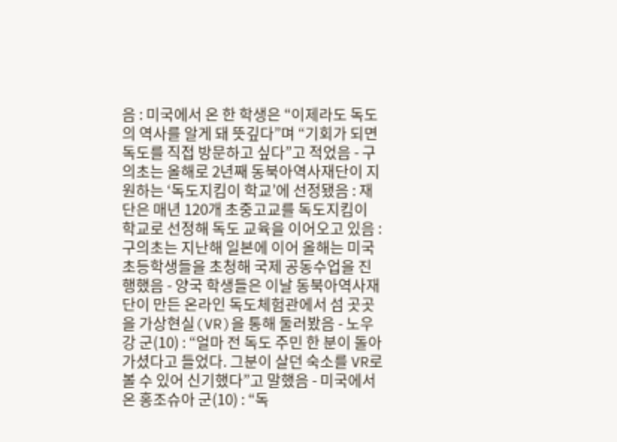음 : 미국에서 온 한 학생은 “이제라도 독도의 역사를 알게 돼 뜻깊다”며 “기회가 되면 독도를 직접 방문하고 싶다”고 적었음 - 구의초는 올해로 2년째 동북아역사재단이 지원하는 ‘독도지킴이 학교’에 선정됐음 : 재단은 매년 120개 초중고교를 독도지킴이 학교로 선정해 독도 교육을 이어오고 있음 : 구의초는 지난해 일본에 이어 올해는 미국 초등학생들을 초청해 국제 공동수업을 진행했음 - 양국 학생들은 이날 동북아역사재단이 만든 온라인 독도체험관에서 섬 곳곳을 가상현실(VR)을 통해 둘러봤음 - 노우강 군(10) : “얼마 전 독도 주민 한 분이 돌아가셨다고 들었다. 그분이 살던 숙소를 VR로 볼 수 있어 신기했다”고 말했음 - 미국에서 온 홍조슈아 군(10) : “독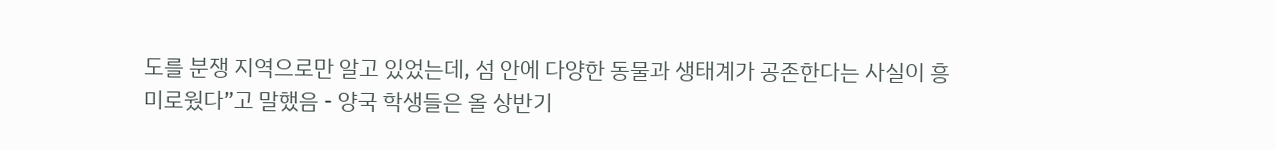도를 분쟁 지역으로만 알고 있었는데, 섬 안에 다양한 동물과 생태계가 공존한다는 사실이 흥미로웠다”고 말했음 - 양국 학생들은 올 상반기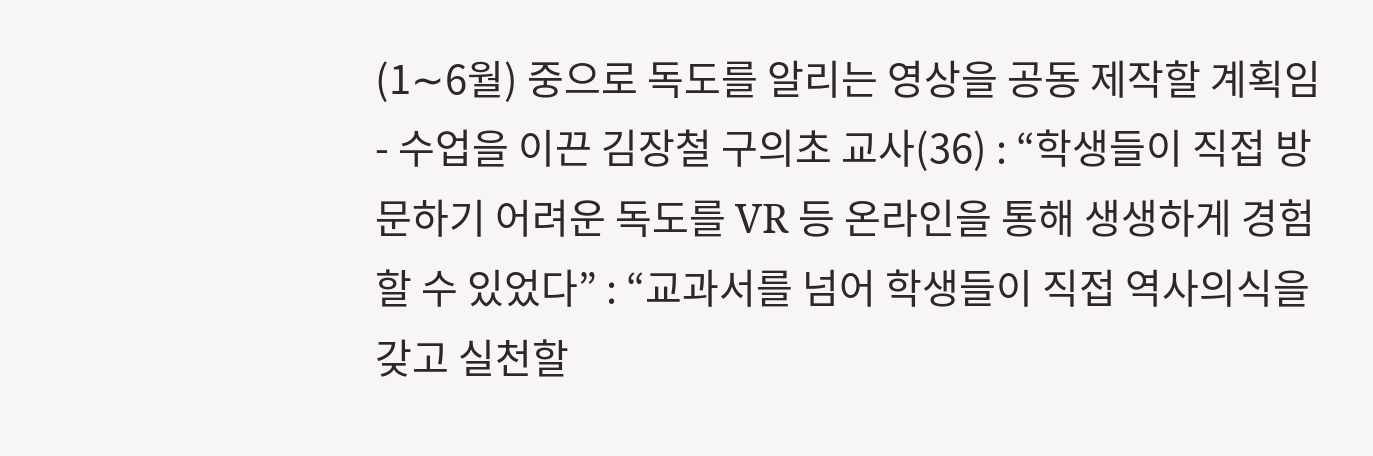(1∼6월) 중으로 독도를 알리는 영상을 공동 제작할 계획임 - 수업을 이끈 김장철 구의초 교사(36) : “학생들이 직접 방문하기 어려운 독도를 VR 등 온라인을 통해 생생하게 경험할 수 있었다” : “교과서를 넘어 학생들이 직접 역사의식을 갖고 실천할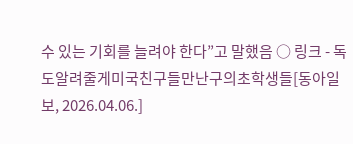수 있는 기회를 늘려야 한다”고 말했음 ○ 링크 - 독도알려줄게미국친구들만난구의초학생들[동아일보, 2026.04.06.]